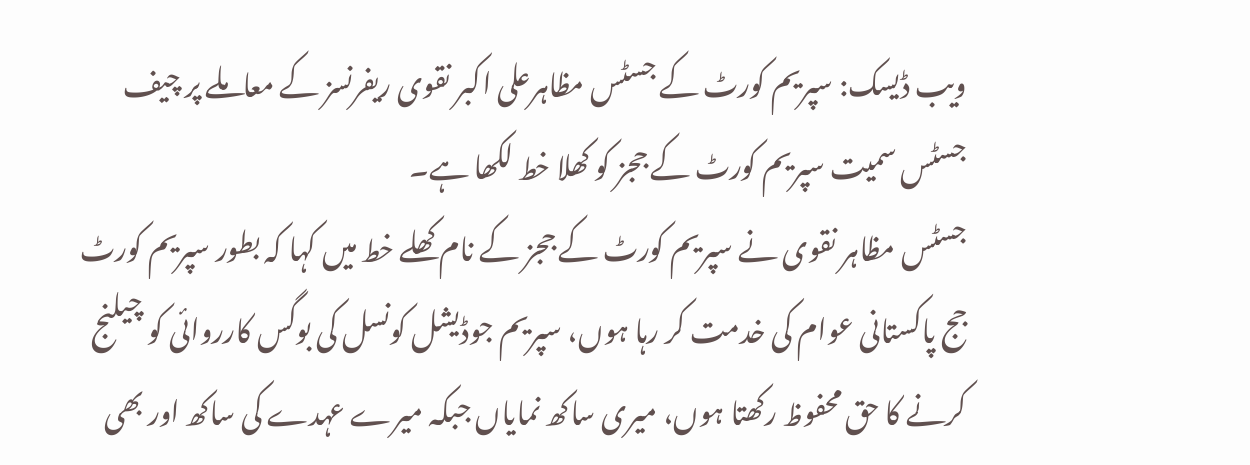ویب ڈیسک: سپریم کورٹ کے جسٹس مظاہرعلی اکبر نقوی ریفرنسز کے معاملے پر چیف جسٹس سمیت سپریم کورٹ کے ججز کو کھلا خط لکھا ہے۔
جسٹس مظاہر نقوی نے سپریم کورٹ کے ججز کے نام کھلے خط میں کہا کہ بطور سپریم کورٹ جج پاکستانی عوام کی خدمت کر رہا ہوں، سپریم جوڈیشل کونسل کی بوگس کارروائی کو چیلنج کرنے کا حق محفوظ رکھتا ہوں، میری ساکھ نمایاں جبکہ میرے عہدے کی ساکھ اور بھی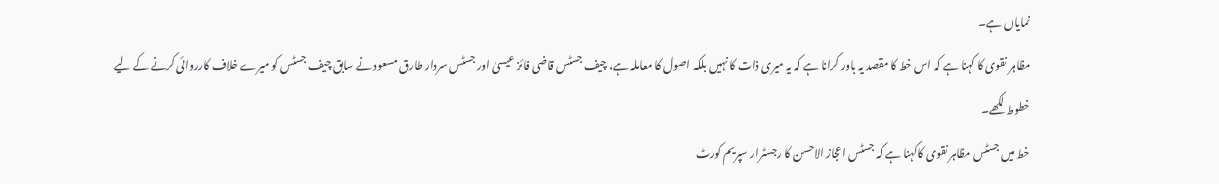نمایاں ہے۔
مظاہر نقوی کا کہنا ہے کہ اس خط کا مقصد یہ باور کرانا ہے کہ یہ میری ذات کا نہیں بلکہ اصول کا معاملہ ہے، چیف جسٹس قاضی فائز عیسیٰ اور جسٹس سردار طارق مسعود نے سابق چیف جسٹس کو میرے خلاف کارروائی کرنے کے لیے خطوط لکھے۔
خط میں جسٹس مظاہر نقوی کاکہنا ہے کہ جسٹس اعجاز الاحسن کا رجسٹرار سپریم کورٹ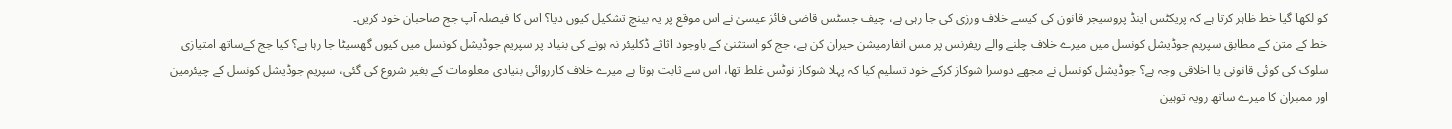کو لکھا گیا خط ظاہر کرتا ہے کہ پریکٹس اینڈ پروسیجر قانون کی کیسے خلاف ورزی کی جا رہی ہے، چیف جسٹس قاضی فائز عیسیٰ نے اس موقع پر یہ بینچ تشکیل کیوں دیا؟ اس کا فیصلہ آپ جج صاحبان خود کریں۔
خط کے متن کے مطابق سپریم جوڈیشل کونسل میں میرے خلاف چلنے والے ریفرنس پر مس انفارمیشن حیران کن ہے، جج کو استثنیٰ کے باوجود اثاثے ڈکلیئر نہ ہونے کی بنیاد پر سپریم جوڈیشل کونسل میں کیوں گھسیٹا جا رہا ہے؟ کیا جج کےساتھ امتیازی سلوک کی کوئی قانونی یا اخلاقی وجہ ہے؟ جوڈیشل کونسل نے مجھے دوسرا شوکاز کرکے خود تسلیم کیا کہ پہلا شوکاز نوٹس غلط تھا، اس سے ثابت ہوتا ہے میرے خلاف کارروائی بنیادی معلومات کے بغیر شروع کی گئی، سپریم جوڈیشل کونسل کے چیئرمین اور ممبران کا میرے ساتھ رویہ توہین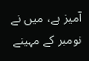آمیز ہے، میں نے نومبر کے مہینے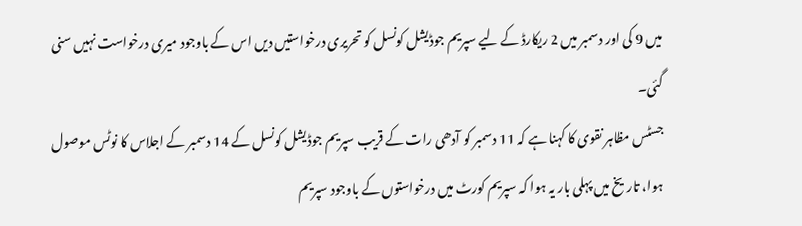میں 9 کی اور دسمبر میں 2 ریکارڈ کے لیے سپریم جوڈیشل کونسل کو تحریری درخواستیں دیں اس کے باوجود میری درخواست نہیں سنی گئی۔
جسٹس مظاہر نقوی کا کہنا ہے کہ 11 دسمبر کو آدھی رات کے قریب سپریم جوڈیشل کونسل کے 14 دسمبر کے اجلاس کا نوٹس موصول ہوا، تاریخ میں پہلی بار یہ ہوا کہ سپریم کورٹ میں درخواستوں کے باوجود سپریم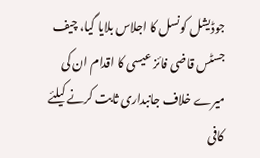جوڈیشل کونسل کا اجلاس بلایا گیا، چیف جسٹس قاضی فائز عیسی کا اقدام ان کی میرے خلاف جانبداری ثابت کرنے کیلئے کافی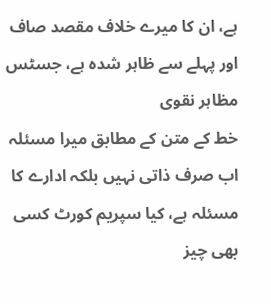ہے، ان کا میرے خلاف مقصد صاف اور پہلے سے ظاہر شدہ ہے، جسٹس مظاہر نقوی
خط کے متن کے مطابق میرا مسئلہ اب صرف ذاتی نہیں بلکہ ادارے کا مسئلہ ہے، کیا سپریم کورٹ کسی بھی چیز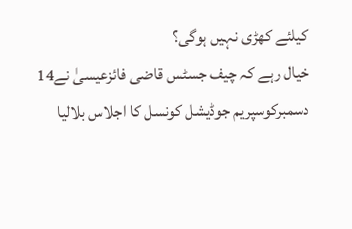کیلئے کھڑی نہیں ہوگی؟
خیال رہے کہ چیف جسٹس قاضی فائزعیسیٰ نے14 دسمبرکوسپریم جوڈیشل کونسل کا اجلاس بلالیا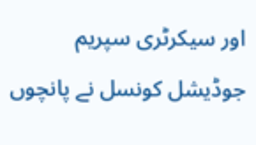اور سیکرٹری سپریم جوڈیشل کونسل نے پانچوں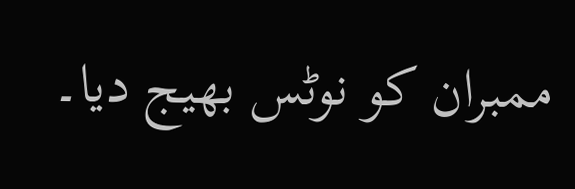ممبران کو نوٹس بھیج دیا۔